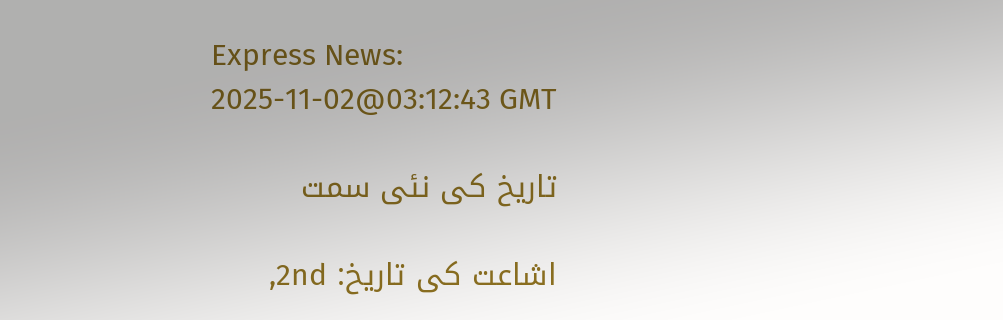Express News:
2025-11-02@03:12:43 GMT

تاریخ کی نئی سمت

اشاعت کی تاریخ: 2nd,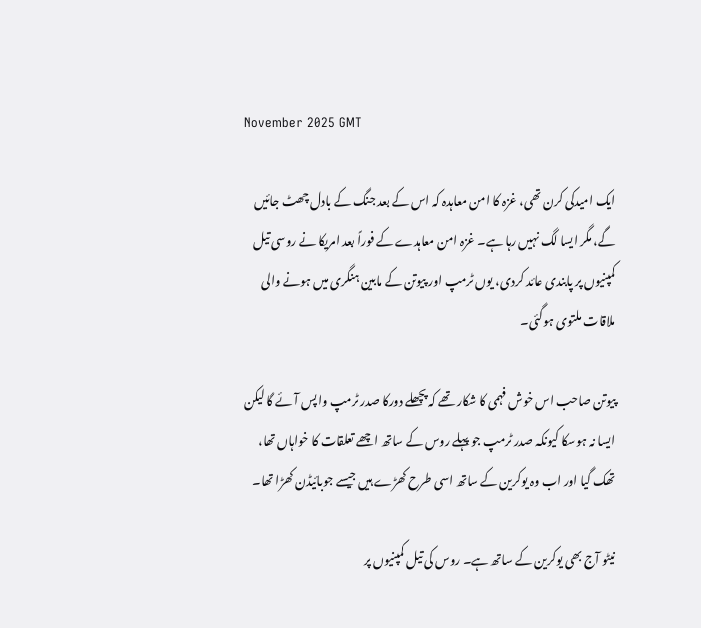November 2025 GMT

ایک امیدکی کرن تھی، غزہ کا امن معاہدہ کہ اس کے بعد جنگ کے بادل چھٹ جائیں گے، مگر ایسا لگ نہیں رہا ہے۔ غزہ امن معاہدے کے فوراً بعد امریکا نے روسی تیل کمپنیوں پر پابندی عائد کردی، یوں ٹرمپ اور پیوتن کے مابین ہنگری میں ہونے والی ملاقات ملتوی ہوگئی۔

پیوتن صاحب اس خوش فہمی کا شکار تھے کہ پچھلے دورکا صدر ٹرمپ واپس آئے گا لیکن ایسا نہ ہوسکا کیونکہ صدر ٹرمپ جو پہلے روس کے ساتھ اچھے تعلقات کا خواہاں تھا، تھک گیا اور اب وہ یوکرین کے ساتھ اسی طرح کھڑے ہیں جیسے جوبائیڈن کھڑا تھا۔

نیٹو آج بھی یوکرین کے ساتھ ہے۔ روس کی تیل کمپنیوں پر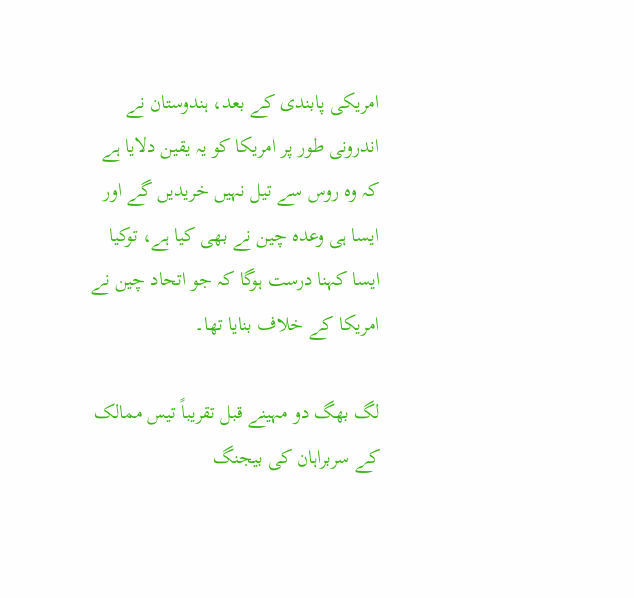امریکی پابندی کے بعد، ہندوستان نے اندرونی طور پر امریکا کو یہ یقین دلایا ہے کہ وہ روس سے تیل نہیں خریدیں گے اور ایسا ہی وعدہ چین نے بھی کیا ہے، توکیا ایسا کہنا درست ہوگا کہ جو اتحاد چین نے امریکا کے خلاف بنایا تھا۔

لگ بھگ دو مہینے قبل تقریباً تیس ممالک کے سربراہان کی بیجنگ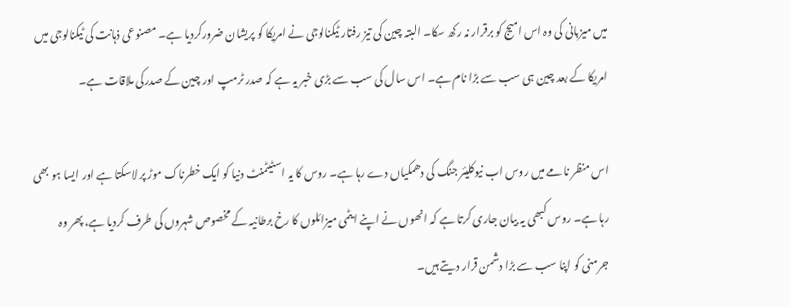میں میزبانی کی وہ اس امیج کو برقرار نہ رکھ سکا۔ البتہ چین کی تیز رفتار ٹیکنالوجی نے امریکا کو پریشان ضرورکردیا ہے۔ مصنوعی ذہانت کی ٹیکنالوجی میں امریکا کے بعد چین ہی سب سے بڑا نام ہے۔ اس سال کی سب سے بڑی خبر یہ ہے کہ صدر ٹرمپ اور چین کے صدرکی ملاقات ہے۔

اس منظر نامے میں روس اب نیوکلیئر جنگ کی دھمکیاں دے رہا ہے۔ روس کا یہ اسٹیٹمنٹ دنیا کو ایک خطرناک موڑ پر لاسکتا ہے اور ایسا ہو بھی رہا ہے۔ روس کبھی یہ بیان جاری کرتا ہے کہ انھوں نے اپنے ایٹمی میزائلوں کا رخ برطانیہ کے مخصوص شہروں کی طرف کردیا ہے، پھر وہ جرمنی کو اپنا سب سے بڑا دشمن قرار دیتے ہیں۔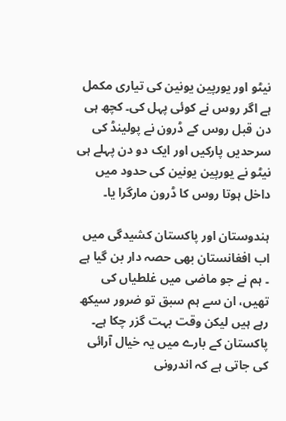نیٹو اور یورپین یونین کی تیاری مکمل ہے اگر روس نے کوئی پہل کی۔ کچھ ہی دن قبل روس کے ڈرون نے پولینڈ کی سرحدیں پارکیں اور ایک دو دن پہلے ہی نیٹو نے یورپین یونین کی حدود میں داخل ہوتا روس کا ڈرون مارگرا یا۔

ہندوستان اور پاکستان کشیدگی میں اب افغانستان بھی حصہ دار بن گیا ہے ۔ ہم نے جو ماضی میں غلطیاں کی تھیں، ان سے ہم سبق تو ضرور سیکھ رہے ہیں لیکن وقت بہت گزر چکا ہے۔ پاکستان کے بارے میں یہ خیال آرائی کی جاتی ہے کہ اندرونی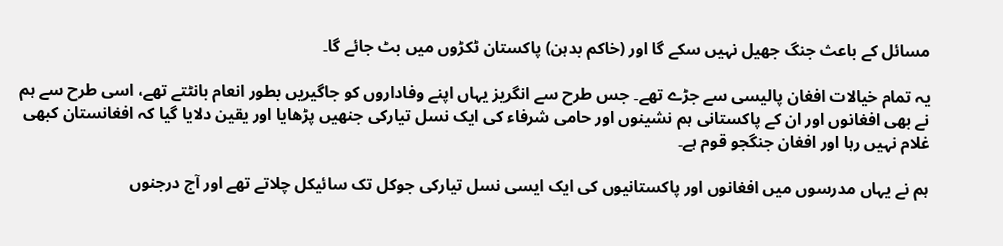مسائل کے باعث جنگ جھیل نہیں سکے گا اور (خاکم بدہن) پاکستان ٹکڑوں میں بٹ جائے گا۔

یہ تمام خیالات افغان پالیسی سے جڑے تھے۔ جس طرح سے انگریز یہاں اپنے وفاداروں کو جاگیریں بطور انعام بانٹتے تھے، اسی طرح سے ہم نے بھی افغانوں اور ان کے پاکستانی ہم نشینوں اور حامی شرفاء کی ایک نسل تیارکی جنھیں پڑھایا اور یقین دلایا گیا کہ افغانستان کبھی غلام نہیں رہا اور افغان جنگجو قوم ہے۔

ہم نے یہاں مدرسوں میں افغانوں اور پاکستانیوں کی ایک ایسی نسل تیارکی جوکل تک سائیکل چلاتے تھے اور آج درجنوں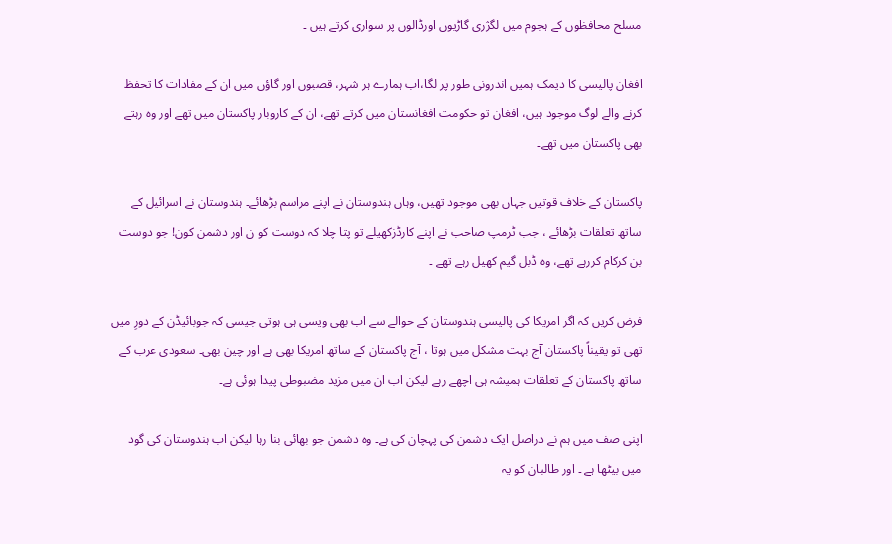مسلح محافظوں کے ہجوم میں لگژری گاڑیوں اورڈالوں پر سواری کرتے ہیں ۔

افغان پالیسی کا دیمک ہمیں اندرونی طور پر لگا،اب ہمارے ہر شہر، قصبوں اور گاؤں میں ان کے مفادات کا تحفظ کرنے والے لوگ موجود ہیں، افغان تو حکومت افغانستان میں کرتے تھے، ان کے کاروبار پاکستان میں تھے اور وہ رہتے بھی پاکستان میں تھے۔

پاکستان کے خلاف قوتیں جہاں بھی موجود تھیں، وہاں ہندوستان نے اپنے مراسم بڑھائے۔ ہندوستان نے اسرائیل کے ساتھ تعلقات بڑھائے ، جب ٹرمپ صاحب نے اپنے کارڈزکھیلے تو پتا چلا کہ دوست کو ن اور دشمن کون! جو دوست بن کرکام کررہے تھے، وہ ڈبل گیم کھیل رہے تھے ۔

فرض کریں کہ اگر امریکا کی پالیسی ہندوستان کے حوالے سے اب بھی ویسی ہی ہوتی جیسی کہ جوبائیڈن کے دورِ میں تھی تو یقیناً پاکستان آج بہت مشکل میں ہوتا ، آج پاکستان کے ساتھ امریکا بھی ہے اور چین بھی۔ سعودی عرب کے ساتھ پاکستان کے تعلقات ہمیشہ ہی اچھے رہے لیکن اب ان میں مزید مضبوطی پیدا ہوئی ہے۔

اپنی صف میں ہم نے دراصل ایک دشمن کی پہچان کی ہے۔ وہ دشمن جو بھائی بنا رہا لیکن اب ہندوستان کی گود میں بیٹھا ہے ۔ اور طالبان کو یہ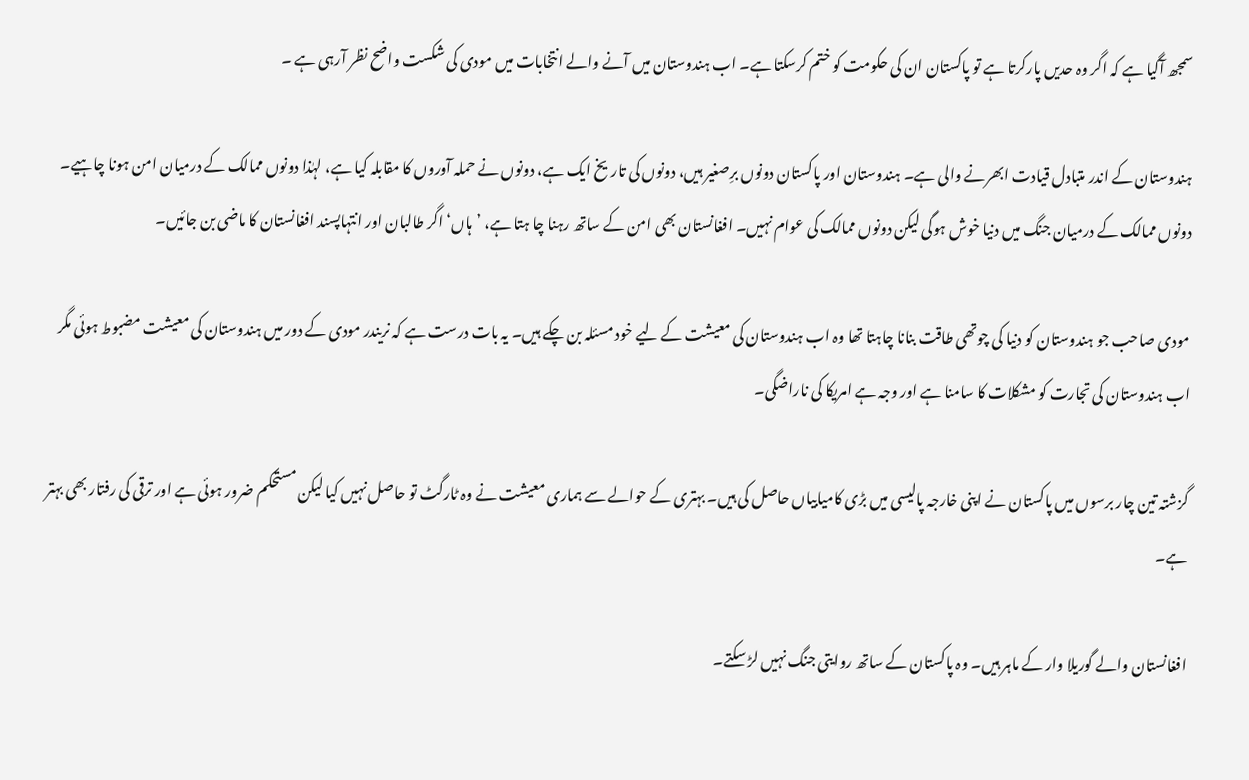سمجھ آگیا ہے کہ اگر وہ حدیں پارکرتا ہے تو پاکستان ان کی حکومت کو ختم کرسکتا ہے۔ اب ہندوستان میں آنے والے انتخابات میں مودی کی شکست واضح نظر آرہی ہے ۔

ہندوستان کے اندر متبادل قیادت ابھرنے والی ہے۔ ہندوستان اور پاکستان دونوں برِصغیر ہیں، دونوں کی تاریخ ایک ہے، دونوں نے حملہ آوروں کا مقابلہ کیا ہے، لہٰذا دونوں ممالک کے درمیان امن ہونا چاہیے۔ دونوں ممالک کے درمیان جنگ میں دنیا خوش ہوگی لیکن دونوں ممالک کی عوام نہیں۔ افغانستان بھی امن کے ساتھ رہنا چا ہتا ہے، ’ہاں‘ اگر طالبان اور انتہاپسند افغانستان کا ماضی بن جائیں۔

مودی صاحب جو ہندوستان کو دنیا کی چوتھی طاقت بنانا چاہتا تھا وہ اب ہندوستان کی معیشت کے لیے خود مسئلہ بن چکے ہیں۔ یہ بات درست ہے کہ نریندر مودی کے دور میں ہندوستان کی معیشت مضبوط ہوئی مگر اب ہندوستان کی تجارت کو مشکلات کا سامنا ہے اور وجہ ہے امریکا کی ناراضگی۔

گزشتہ تین چار برسوں میں پاکستان نے اپنی خارجہ پالیسی میں بڑی کامیابیاں حاصل کی ہیں۔ بہتری کے حوالے سے ہماری معیشت نے وہ ٹارگٹ تو حاصل نہیں کیا لیکن مستحکم ضرور ہوئی ہے اور ترقی کی رفتار بھی بہتر ہے۔

افغانستان والے گوریلا وار کے ماہر ہیں۔ وہ پاکستان کے ساتھ روایتی جنگ نہیں لڑ سکتے۔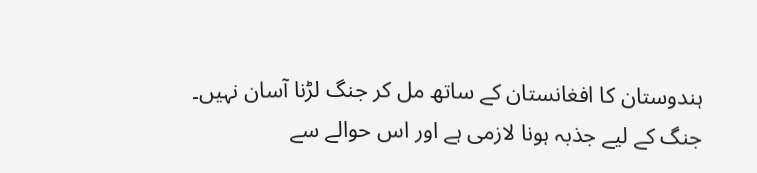ہندوستان کا افغانستان کے ساتھ مل کر جنگ لڑنا آسان نہیں۔ جنگ کے لیے جذبہ ہونا لازمی ہے اور اس حوالے سے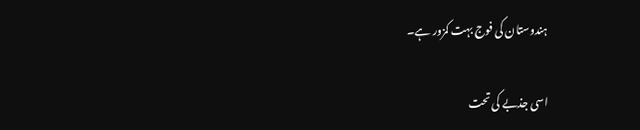ہندوستان کی فوج بہت کمزور ہے۔

اسی جذبے کی تحت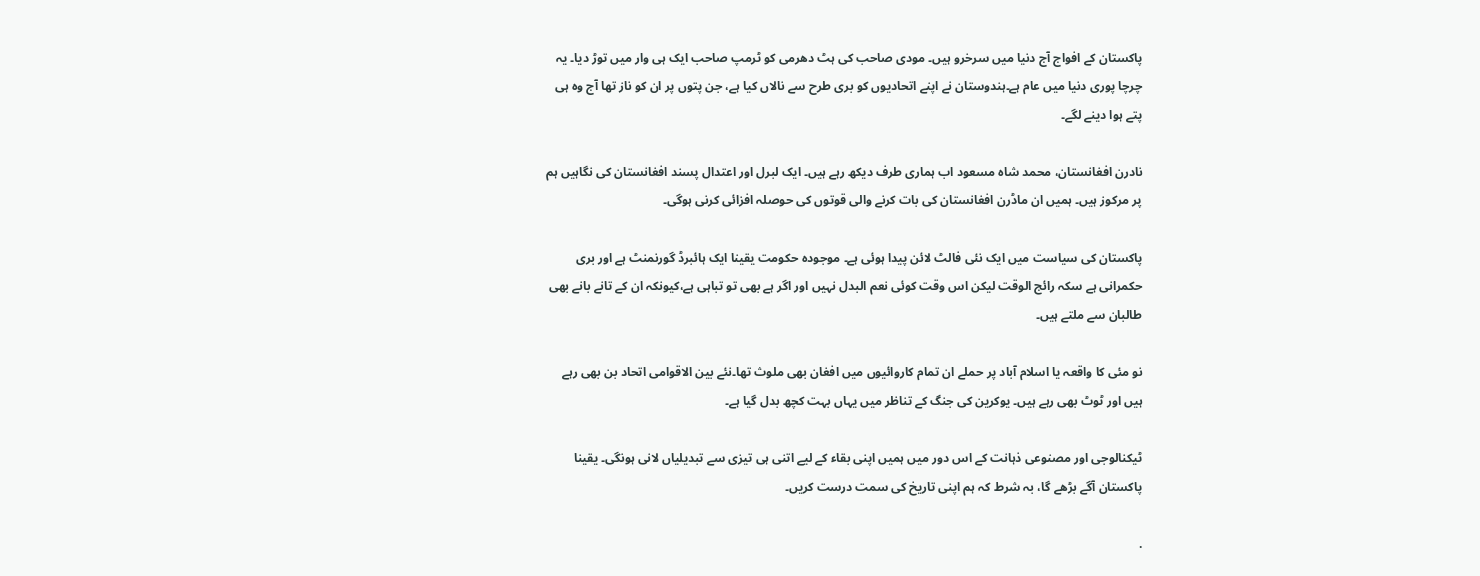پاکستان کے افواج آج دنیا میں سرخرو ہیں۔ مودی صاحب کی ہٹ دھرمی کو ٹرمپ صاحب ایک ہی وار میں توڑ دیا۔ یہ چرچا پوری دنیا میں عام ہے۔ہندوستان نے اپنے اتحادیوں کو بری طرح سے نالاں کیا ہے، جن پتوں پر ان کو ناز تھا آج وہ ہی پتے ہوا دینے لگے۔

نادرن افغانستان، محمد شاہ مسعود اب ہماری طرف دیکھ رہے ہیں۔ ایک لبرل اور اعتدال پسند افغانستان کی نگاہیں ہم پر مرکوز ہیں۔ ہمیں ان ماڈرن افغانستان کی بات کرنے والی قوتوں کی حوصلہ افزائی کرنی ہوگی۔

پاکستان کی سیاست میں ایک نئی فالٹ لائن پیدا ہوئی ہے۔ موجودہ حکومت یقینا ایک ہائبرڈ گورنمنٹ ہے اور بری حکمرانی ہے سکہ رائج الوقت لیکن اس وقت کوئی نعم البدل نہیں اور اگر ہے بھی تو تباہی ہے،کیونکہ ان کے تانے بانے بھی طالبان سے ملتے ہیں۔

نو مئی کا واقعہ یا اسلام آباد پر حملے ان تمام کاروائیوں میں افغان بھی ملوث تھا۔نئے بین الاقوامی اتحاد بن بھی رہے ہیں اور ٹوٹ بھی رہے ہیں۔ یوکرین کی جنگ کے تناظر میں یہاں بہت کچھ بدل گیا ہے۔

ٹیکنالوجی اور مصنوعی ذہانت کے اس دور میں ہمیں اپنی بقاء کے لیے اتنی ہی تیزی سے تبدیلیاں لانی ہونگی۔ یقینا پاکستان آگے بڑھے گا، بہ شرط کہ ہم اپنی تاریخ کی سمت درست کریں۔

.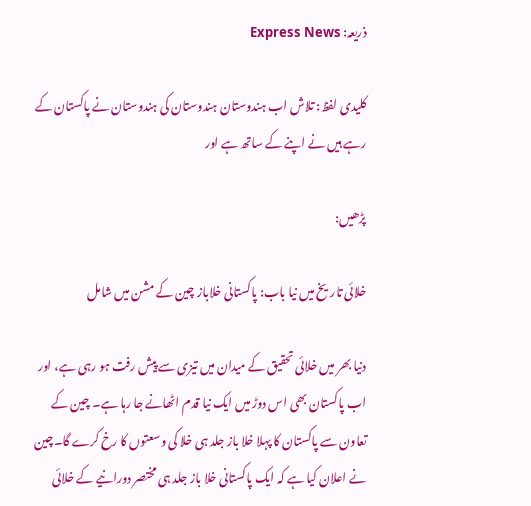ذریعہ: Express News

کلیدی لفظ: تلاش اب ہندوستان ہندوستان کی ہندوستان نے پاکستان کے رہے ہیں نے اپنے کے ساتھ ہے اور

پڑھیں:

خلائی تاریخ میں نیا باب: پاکستانی خلاباز چین کے مشن میں شامل

دنیا بھر میں خلائی تحقیق کے میدان میں تیزی سے پیش رفت ہو رہی ہے، اور اب پاکستان بھی اس دوڑ میں ایک نیا قدم اٹھانے جا رہا ہے۔ چین کے تعاون سے پاکستان کا پہلا خلا باز جلد ہی خلا کی وسعتوں کا رخ کرے گا۔چین نے اعلان کیا ہے کہ ایک پاکستانی خلا باز جلد ہی مختصر دورانیے کے خلائی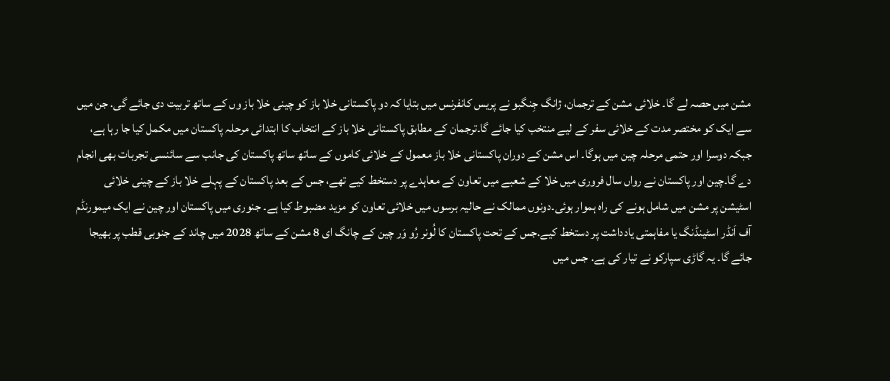مشن میں حصہ لے گا۔ خلائی مشن کے ترجمان، ژانگ جِنگبو نے پریس کانفرنس میں بتایا کہ دو پاکستانی خلا باز کو چینی خلا باز وں کے ساتھ تربیت دی جائے گی. جن میں سے ایک کو مختصر مدت کے خلائی سفر کے لیے منتخب کیا جائے گا۔ترجمان کے مطابق پاکستانی خلا باز کے انتخاب کا ابتدائی مرحلہ پاکستان میں مکمل کیا جا رہا ہے، جبکہ دوسرا اور حتمی مرحلہ چین میں ہوگا۔ اس مشن کے دوران پاکستانی خلا باز معمول کے خلائی کاموں کے ساتھ ساتھ پاکستان کی جانب سے سائنسی تجربات بھی انجام دے گا۔چین اور پاکستان نے رواں سال فروری میں خلا کے شعبے میں تعاون کے معاہدے پر دستخط کیے تھے، جس کے بعد پاکستان کے پہلے خلا باز کے چینی خلائی اسٹیشن پر مشن میں شامل ہونے کی راہ ہموار ہوئی۔دونوں ممالک نے حالیہ برسوں میں خلائی تعاون کو مزید مضبوط کیا ہے۔ جنوری میں پاکستان اور چین نے ایک میمورنڈم آف اَنڈر اسٹینڈنگ یا مفاہمتی یادداشت پر دستخط کیے.جس کے تحت پاکستان کا لُونر رُو وَر چین کے چانگ ای 8 مشن کے ساتھ 2028 میں چاند کے جنوبی قطب پر بھیجا جائے گا۔ یہ گاڑی سپارکو نے تیار کی ہے. جس میں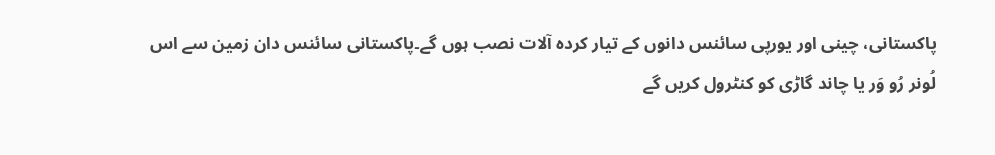پاکستانی، چینی اور یورپی سائنس دانوں کے تیار کردہ آلات نصب ہوں گے۔پاکستانی سائنس دان زمین سے اس لُونر رُو وَر یا چاند گاڑی کو کنٹرول کریں گے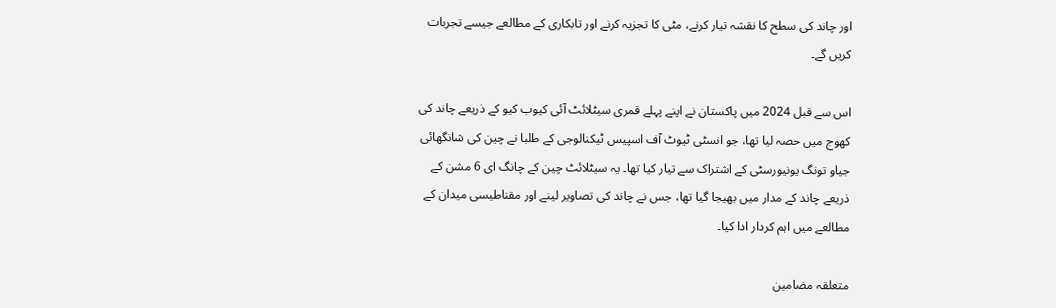اور چاند کی سطح کا نقشہ تیار کرنے، مٹی کا تجزیہ کرنے اور تابکاری کے مطالعے جیسے تجربات کریں گے۔

اس سے قبل 2024 میں پاکستان نے اپنے پہلے قمری سیٹلائٹ آئی کیوب کیو کے ذریعے چاند کی کھوج میں حصہ لیا تھا، جو انسٹی ٹیوٹ آف اسپیس ٹیکنالوجی کے طلبا نے چین کی شانگھائی جیاو تونگ یونیورسٹی کے اشتراک سے تیار کیا تھا۔ یہ سیٹلائٹ چین کے چانگ ای 6 مشن کے ذریعے چاند کے مدار میں بھیجا گیا تھا، جس نے چاند کی تصاویر لینے اور مقناطیسی میدان کے مطالعے میں اہم کردار ادا کیا۔

متعلقہ مضامین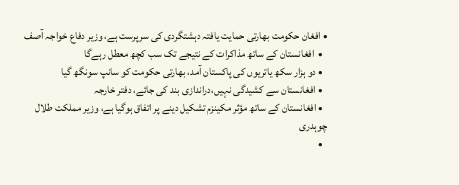• افغان حکومت بھارتی حمایت یافتہ دہشتگردی کی سرپرست ہے، وزیر دفاع خواجہ آصف
  •  افغانستان کے ساتھ مذاکرات کے نتیجے تک سب کچھ معطل رہےگا
  • دو ہزار سکھ یاتریوں کی پاکستان آمد، بھارتی حکومت کو سانپ سونگھ گیا
  • افغانستان سے کشیدگی نہیں،دراندازی بند کی جائے، دفتر خارجہ
  • افغانستان کے ساتھ مؤثر مکینزم تشکیل دینے پر اتفاق ہوگیا ہے، وزیر مملکت طلال چوہدری
  •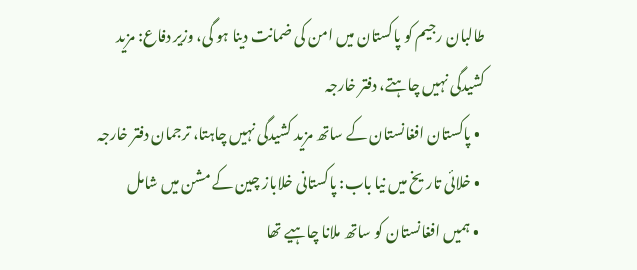طالبان رجیم کو پاکستان میں امن کی ضمانت دینا ہو گی، وزیر دفاع: مزید کشیدگی نہیں چاہتے، دفتر خارجہ
  • پاکستان افغانستان کے ساتھ مزید کشیدگی نہیں چاہتا، ترجمان دفتر خارجہ
  • خلائی تاریخ میں نیا باب: پاکستانی خلاباز چین کے مشن میں شامل
  • ہمیں افغانستان کو ساتھ ملانا چاہیے تھا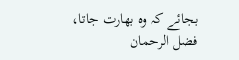بجائے کہ وہ بھارت جاتا، فضل الرحمان